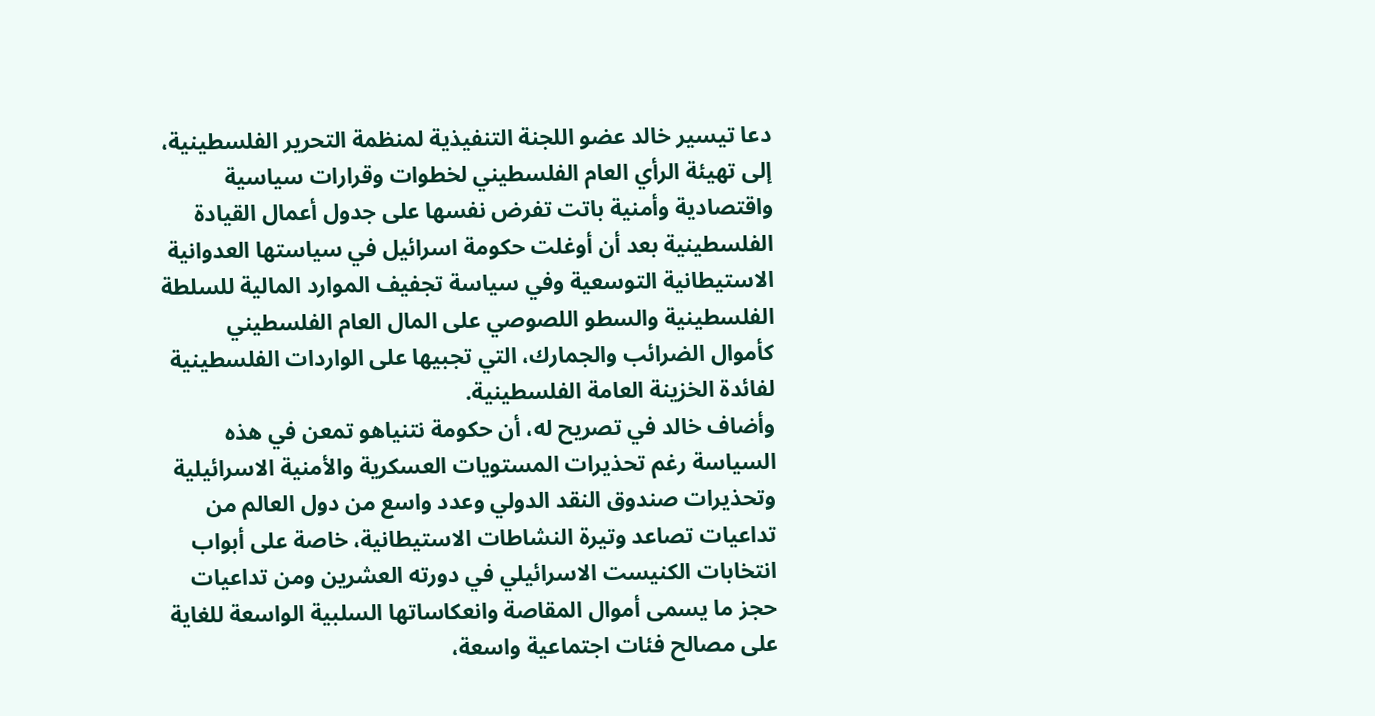دعا تيسير خالد عضو اللجنة التنفيذية لمنظمة التحرير الفلسطينية، إلى تهيئة الرأي العام الفلسطيني لخطوات وقرارات سياسية واقتصادية وأمنية باتت تفرض نفسها على جدول أعمال القيادة الفلسطينية بعد أن أوغلت حكومة اسرائيل في سياستها العدوانية الاستيطانية التوسعية وفي سياسة تجفيف الموارد المالية للسلطة الفلسطينية والسطو اللصوصي على المال العام الفلسطيني كأموال الضرائب والجمارك، التي تجبيها على الواردات الفلسطينية لفائدة الخزينة العامة الفلسطينية.
وأضاف خالد في تصريح له، أن حكومة نتنياهو تمعن في هذه السياسة رغم تحذيرات المستويات العسكرية والأمنية الاسرائيلية وتحذيرات صندوق النقد الدولي وعدد واسع من دول العالم من تداعيات تصاعد وتيرة النشاطات الاستيطانية، خاصة على أبواب انتخابات الكنيست الاسرائيلي في دورته العشرين ومن تداعيات حجز ما يسمى أموال المقاصة وانعكاساتها السلبية الواسعة للغاية على مصالح فئات اجتماعية واسعة،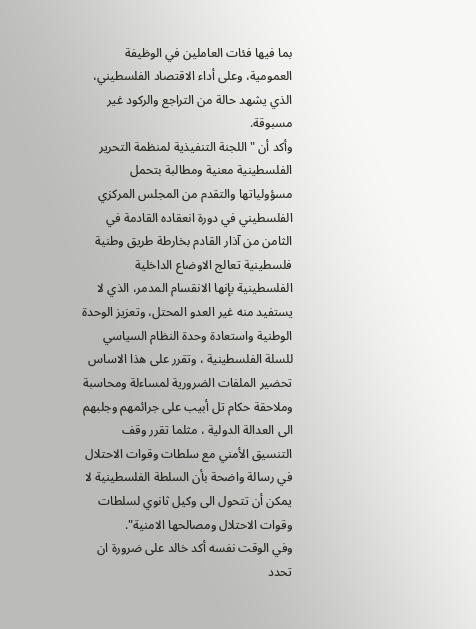بما فيها فئات العاملين في الوظيفة العمومية، وعلى أداء الاقتصاد الفلسطيني، الذي يشهد حالة من التراجع والركود غير مسبوقة.
وأكد أن "اللجنة التنفيذية لمنظمة التحرير الفلسطينية معنية ومطالبة بتحمل مسؤولياتها والتقدم من المجلس المركزي الفلسطيني في دورة انعقاده القادمة في الثامن من آذار القادم بخارطة طريق وطنية فلسطينية تعالج الاوضاع الداخلية الفلسطينية بإنها الانقسام المدمر، الذي لا يستفيد منه غير العدو المحتل، وتعزيز الوحدة الوطنية واستعادة وحدة النظام السياسي للسلة الفلسطينية ، وتقرر على هذا الاساس تحضير الملفات الضرورية لمساءلة ومحاسبة وملاحقة حكام تل أبيب على جرائمهم وجلبهم الى العدالة الدولية ، مثلما تقرر وقف التنسيق الأمني مع سلطات وقوات الاحتلال في رسالة واضحة بأن السلطة الفلسطينية لا يمكن أن تتحول الى وكيل ثانوي لسلطات وقوات الاحتلال ومصالحها الامنية".
وفي الوقت نفسه أكد خالد على ضرورة ان تحدد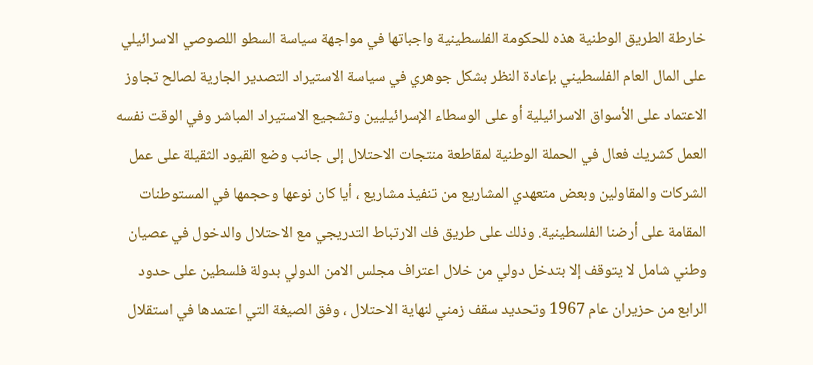خارطة الطريق الوطنية هذه للحكومة الفلسطينية واجباتها في مواجهة سياسة السطو اللصوصي الاسرائيلي على المال العام الفلسطيني بإعادة النظر بشكل جوهري في سياسة الاستيراد التصدير الجارية لصالح تجاوز الاعتماد على الأسواق الاسرائيلية أو على الوسطاء الإسرائيليين وتشجيع الاستيراد المباشر وفي الوقت نفسه العمل كشريك فعال في الحملة الوطنية لمقاطعة منتجات الاحتلال إلى جانب وضع القيود الثقيلة على عمل الشركات والمقاولين وبعض متعهدي المشاريع من تنفيذ مشاريع ، أيا كان نوعها وحجمها في المستوطنات المقامة على أرضنا الفلسطينية. وذلك على طريق فك الارتباط التدريجي مع الاحتلال والدخول في عصيان وطني شامل لا يتوقف إلا بتدخل دولي من خلال اعتراف مجلس الامن الدولي بدولة فلسطين على حدود الرابع من حزيران عام 1967 وتحديد سقف زمني لنهاية الاحتلال ، وفق الصيغة التي اعتمدها في استقلال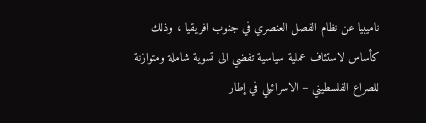ناميبيا عن نظام الفصل العنصري في جنوب افريقيا ، وذلك كأساس لاستئاف عملية سياسية تفضي الى تسوية شاملة ومتوازنة للصراع الفلسطيني – الاسرائيلي في إطار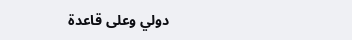دولي وعلى قاعدة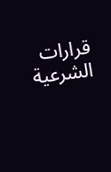قرارات الشرعية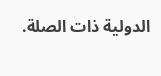الدولية ذات الصلة.